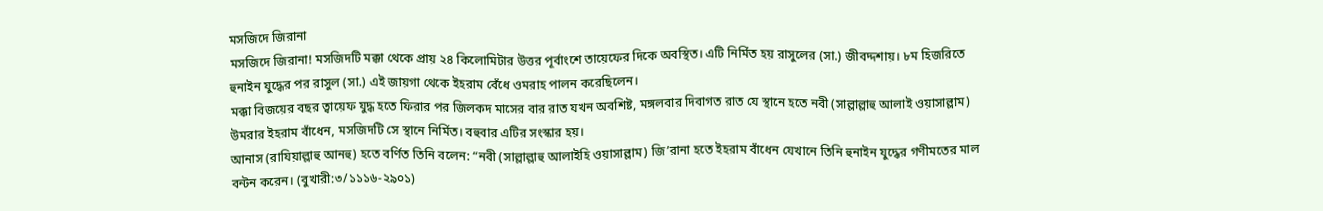মসজিদে জিরানা
মসজিদে জিরানা! মসজিদটি মক্কা থেকে প্রায় ২৪ কিলোমিটার উত্তর পূর্বাংশে তায়েফের দিকে অবস্থিত। এটি নির্মিত হয় রাসুলের (সা.) জীবদ্দশায়। ৮ম হিজরিতে হুনাইন যুদ্ধের পর রাসুল (সা.) এই জায়গা থেকে ইহরাম বেঁধে ওমরাহ পালন করেছিলেন।
মক্কা বিজয়ের বছর ত্বায়েফ যুদ্ধ হতে ফিরার পর জিলকদ মাসের বার রাত যখন অবশিষ্ট, মঙ্গলবার দিবাগত রাত যে স্থানে হতে নবী (সাল্লাল্লাহু আলাই ওয়াসাল্লাম) উমরার ইহরাম বাঁধেন, মসজিদটি সে স্থানে নির্মিত। বহুবার এটির সংস্কার হয়।
আনাস (রাযিয়াল্লাহু আনহু) হতে বর্ণিত তিনি বলেন: “নবী (সাল্লাল্লাহু আলাইহি ওয়াসাল্লাম) জি’রানা হতে ইহরাম বাঁধেন যেখানে তিনি হুনাইন যুদ্ধের গণীমতের মাল বন্টন করেন। (বুখারী:৩/১১১৬-২৯০১)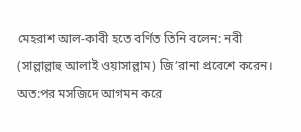মেহরাশ আল-কাবী হতে বর্ণিত তিনি বলেন: নবী (সাল্লাল্লাহু আলাই ওয়াসাল্লাম) জি’রানা প্রবেশে করেন। অত:পর মসজিদে আগমন করে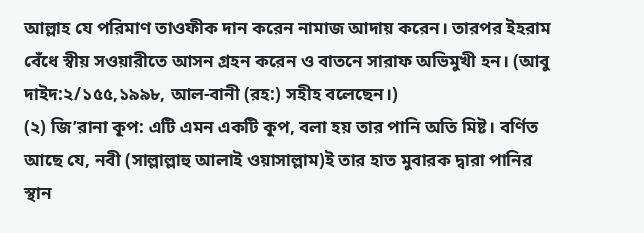আল্লাহ যে পরিমাণ তাওফীক দান করেন নামাজ আদায় করেন। তারপর ইহরাম বেঁধে স্বীয় সওয়ারীতে আসন গ্রহন করেন ও বাতনে সারাফ অভিমুখী হন। (আবু দাইদ:২/১৫৫,১৯৯৮, আল-বানী (রহ:) সহীহ বলেছেন।)
(২) জি’রানা কূপ: এটি এমন একটি কূপ, বলা হয় তার পানি অতি মিষ্ট। বর্ণিত আছে যে, নবী (সাল্লাল্লাহু আলাই ওয়াসাল্লাম)ই তার হাত মুবারক দ্বারা পানির স্থান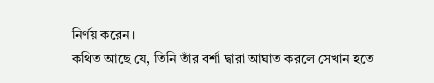নির্ণয় করেন।
কথিত আছে যে, তিনি তাঁর বর্শা দ্বারা আঘাত করলে সেখান হতে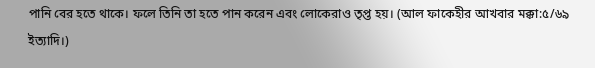পানি বের হতে থাকে। ফলে তিনি তা হতে পান করেন এবং লোকেরাও তৃপ্ত হয়। (আল ফাকেহীর আখবার মক্কা:৫/৬৯ ইত্যাদি।)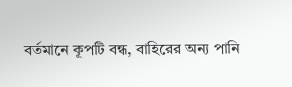বর্তমানে কূপটি বন্ধ, বাহিরের অন্য পানি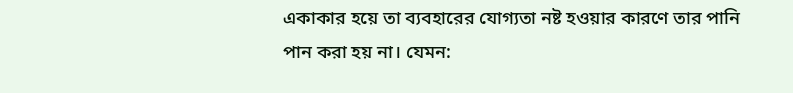একাকার হয়ে তা ব্যবহারের যোগ্যতা নষ্ট হওয়ার কারণে তার পানি পান করা হয় না। যেমন: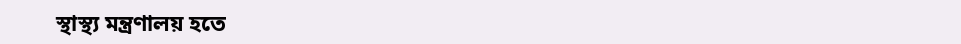স্থাস্থ্য মন্ত্রণালয় হতে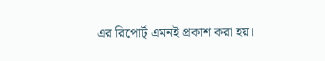এর রিপোর্ট্ এমনই প্রকাশ করা হয়।